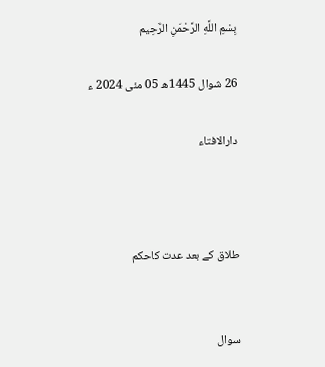بِسْمِ اللَّهِ الرَّحْمَنِ الرَّحِيم

26 شوال 1445ھ 05 مئی 2024 ء

دارالافتاء



طلاق کے بعد عدت کاحکم


سوال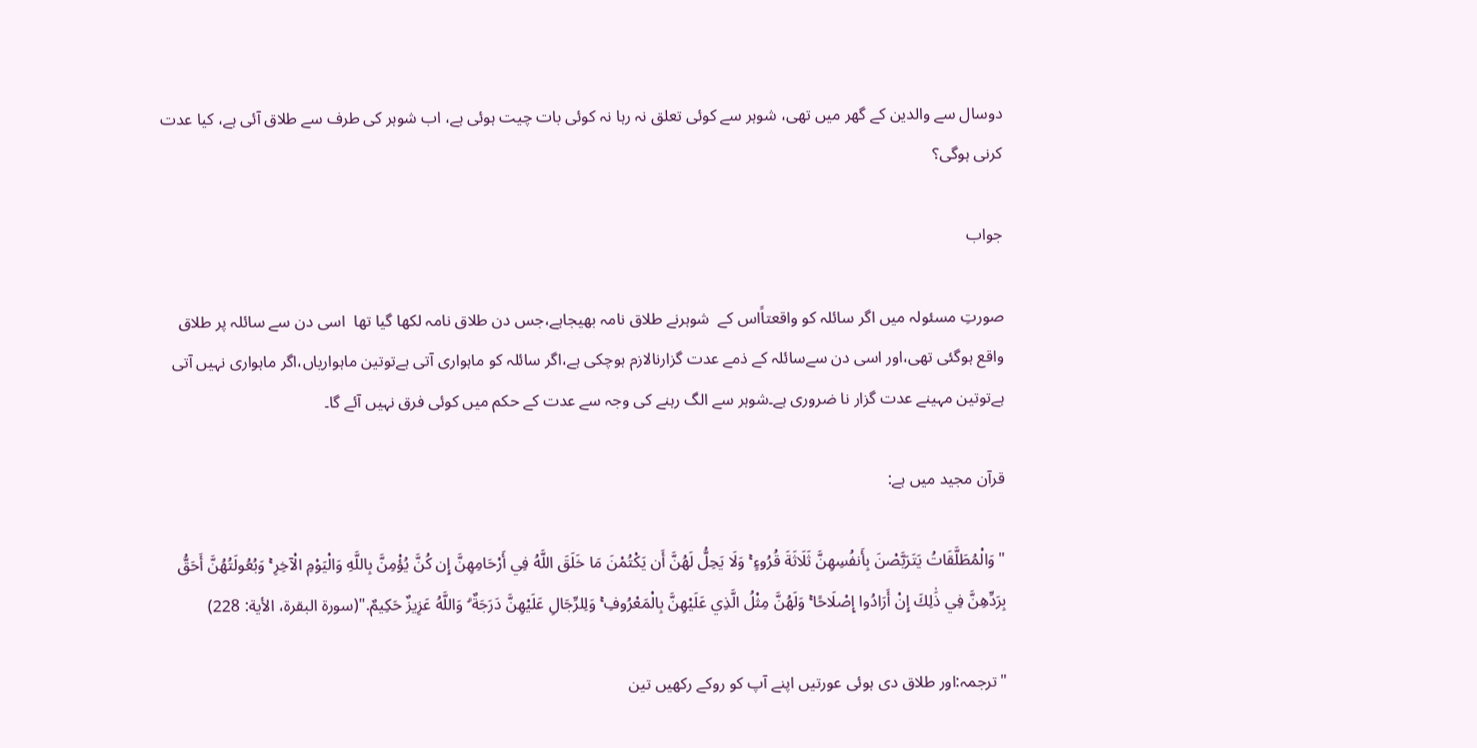دوسال سے والدین کے گھر میں تھی، شوہر سے کوئی تعلق نہ رہا نہ کوئی بات چیت ہوئی ہے، اب شوہر کی طرف سے طلاق آئی ہے، کیا عدت کرنی ہوگی؟

جواب

صورتِ مسئولہ میں اگر سائلہ کو واقعتاًاس کے  شوہرنے طلاق نامہ بھیجاہے،جس دن طلاق نامہ لکھا گیا تھا  اسی دن سے سائلہ پر طلاق واقع ہوگئی تھی،اور اسی دن سےسائلہ کے ذمے عدت گزارنالازم ہوچکی ہے،اگر سائلہ کو ماہواری آتی ہےتوتین ماہواریاں،اگر ماہواری نہیں آتی ہےتوتین مہینے عدت گزار نا ضروری ہے۔شوہر سے الگ رہنے کی وجہ سے عدت کے حکم میں کوئی فرق نہیں آئے گا۔

قرآن مجید میں ہے:

"وَالْمُطَلَّقَاتُ يَتَرَبَّصْنَ بِأَنفُسِهِنَّ ثَلَاثَةَ قُرُوءٍ ۚ وَلَا يَحِلُّ لَهُنَّ أَن يَكْتُمْنَ مَا خَلَقَ اللَّهُ فِي أَرْحَامِهِنَّ إِن كُنَّ يُؤْمِنَّ بِاللَّهِ وَالْيَوْمِ الْآخِرِ ۚ وَبُعُولَتُهُنَّ أَحَقُّ بِرَدِّهِنَّ فِي ذَٰلِكَ إِنْ أَرَادُوا إِصْلَاحًا ۚ وَلَهُنَّ مِثْلُ الَّذِي عَلَيْهِنَّ بِالْمَعْرُوفِ ۚ وَلِلرِّجَالِ عَلَيْهِنَّ دَرَجَةٌ ۗ وَاللَّهُ عَزِيزٌ حَكِيمٌ."(سورة البقرة، الأية: 228)

"ترجمہ:اور طلاق دی ہوئی عورتیں اپنے آپ کو روکے رکھیں تین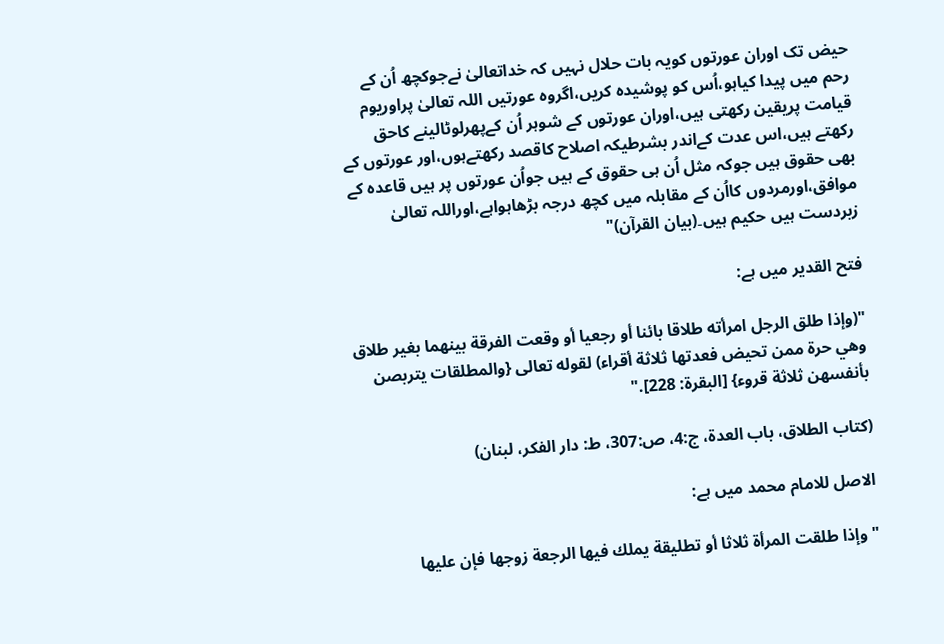حیض تک اوران عورتوں کویہ بات حلال نہیں کہ خداتعالیٰ نےجوکچھ اُن کے رحم میں پیدا کیاہو،اُس کو پوشیدہ کریں،اگروہ عورتیں اللہ تعالیٰ پراوریوم قیامت پریقین رکھتی ہیں،اوران عورتوں کے شوہر اُن کےپھرلوٹالینے کاحق رکھتے ہیں،اس عدت کےاندر بشرطیکہ اصلاح کاقصد رکھتےہوں،اور عورتوں کے بھی حقوق ہیں جوکہ مثل اُن ہی حقوق کے ہیں جواُن عورتوں پر ہیں قاعدہ کے موافق،اورمردوں کااُن کے مقابلہ میں کچھ درجہ بڑھاہواہے،اوراللہ تعالیٰ زبردست ہیں حکیم ہیں۔(بیان القرآن)"

فتح القدیر میں ہے:

"(وإذا طلق الرجل امرأته طلاقا بائنا أو رجعيا أو وقعت الفرقة بينهما بغير طلاق وهي حرة ممن تحيض فعدتها ثلاثة أقراء) لقوله تعالى {والمطلقات يتربصن بأنفسهن ثلاثة قروء} [البقرة: 228]."

(كتاب الطلاق، ‌‌باب العدة، ج:4، ص:307، ط: دار الفكر، لبنان)

الاصل للامام محمد میں ہے:

"وإذا طلقت المرأة ثلاثا أو تطليقة يملك فيها الرجعة زوجها فإن عليها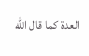العدة كما قال الله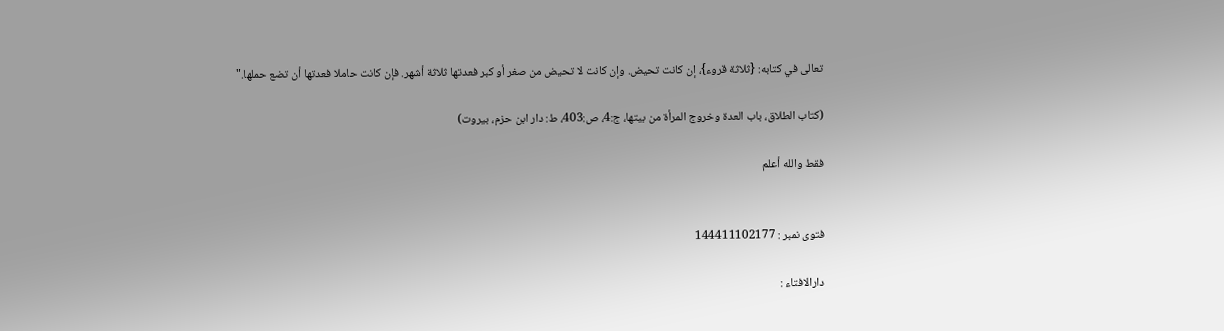تعالى في كتابه: {ثلاثة قروء}، إن كانت تحيض. وإن كانت لا تحيض من صغر أو كبر فعدتها ثلاثة أشهر. فإن كانت حاملا فعدتها أن تضع حملها."

(كتاب الطلاق، ‌‌باب العدة وخروج المرأة من بيتها، ج:4، ص:403، ط: دار ابن حزم، بيروت)

فقط والله أعلم


فتوی نمبر : 144411102177

دارالافتاء :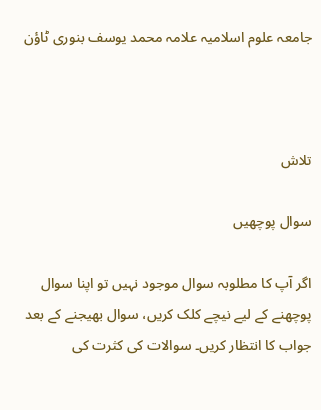جامعہ علوم اسلامیہ علامہ محمد یوسف بنوری ٹاؤن



تلاش

سوال پوچھیں

اگر آپ کا مطلوبہ سوال موجود نہیں تو اپنا سوال پوچھنے کے لیے نیچے کلک کریں، سوال بھیجنے کے بعد جواب کا انتظار کریں۔ سوالات کی کثرت کی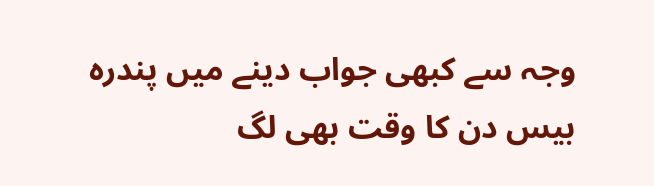وجہ سے کبھی جواب دینے میں پندرہ بیس دن کا وقت بھی لگ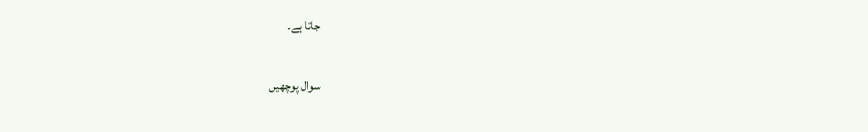جاتا ہے۔

سوال پوچھیں